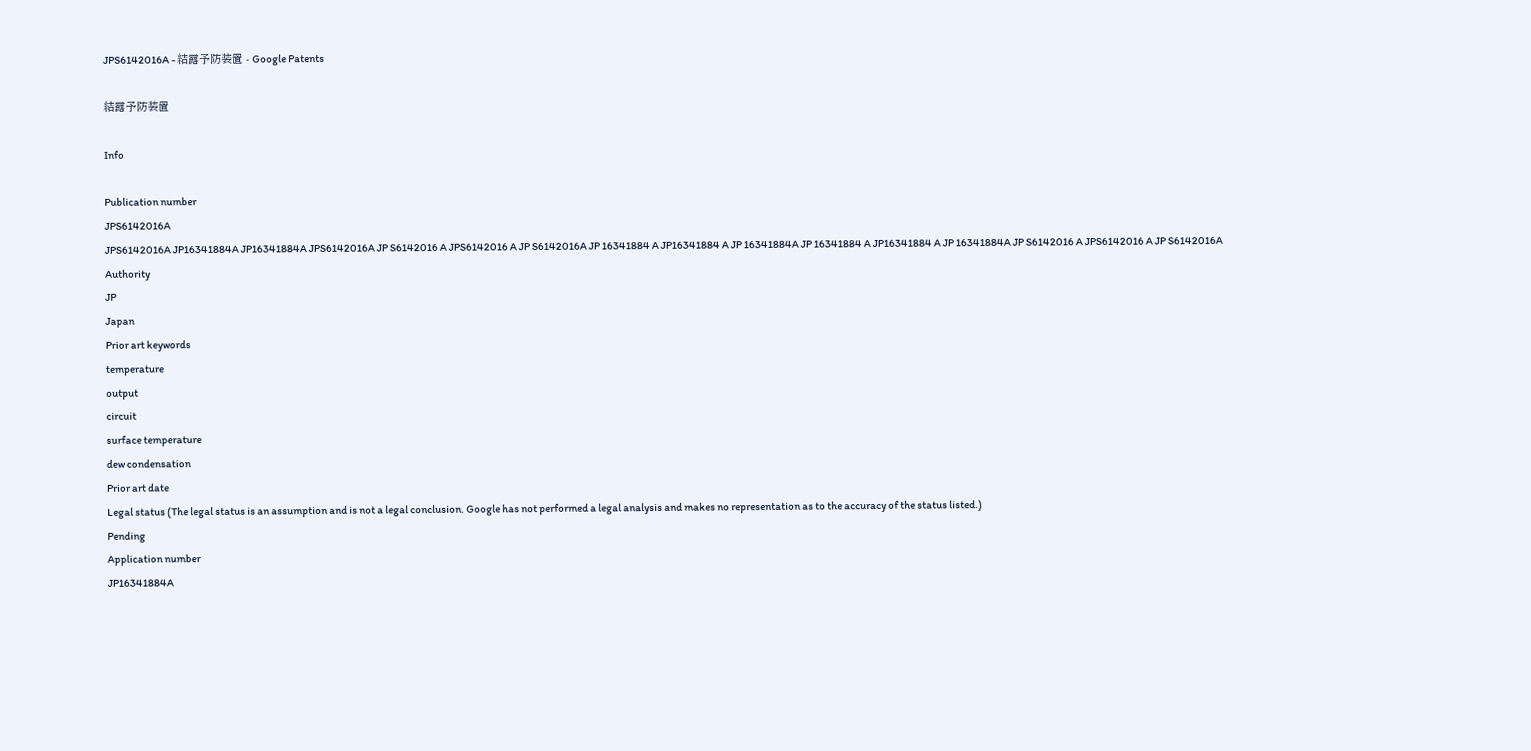JPS6142016A - 結露予防装置 - Google Patents

結露予防装置

Info

Publication number
JPS6142016A
JPS6142016A JP16341884A JP16341884A JPS6142016A JP S6142016 A JPS6142016 A JP S6142016A JP 16341884 A JP16341884 A JP 16341884A JP 16341884 A JP16341884 A JP 16341884A JP S6142016 A JPS6142016 A JP S6142016A
Authority
JP
Japan
Prior art keywords
temperature
output
circuit
surface temperature
dew condensation
Prior art date
Legal status (The legal status is an assumption and is not a legal conclusion. Google has not performed a legal analysis and makes no representation as to the accuracy of the status listed.)
Pending
Application number
JP16341884A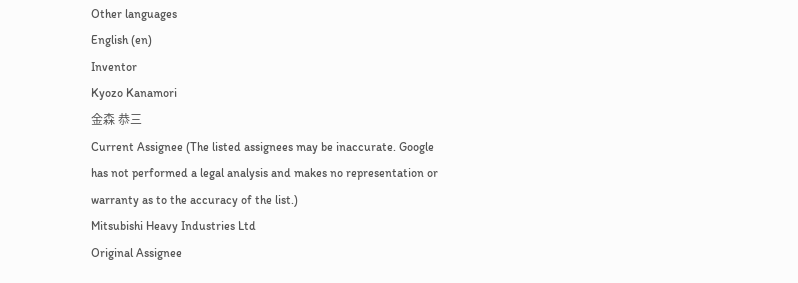Other languages
English (en)
Inventor
Kyozo Kanamori
金森 恭三
Current Assignee (The listed assignees may be inaccurate. Google has not performed a legal analysis and makes no representation or warranty as to the accuracy of the list.)
Mitsubishi Heavy Industries Ltd
Original Assignee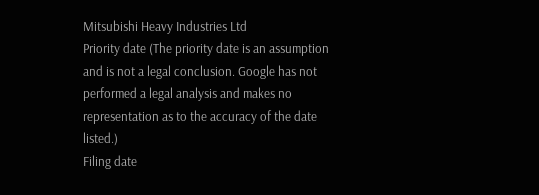Mitsubishi Heavy Industries Ltd
Priority date (The priority date is an assumption and is not a legal conclusion. Google has not performed a legal analysis and makes no representation as to the accuracy of the date listed.)
Filing date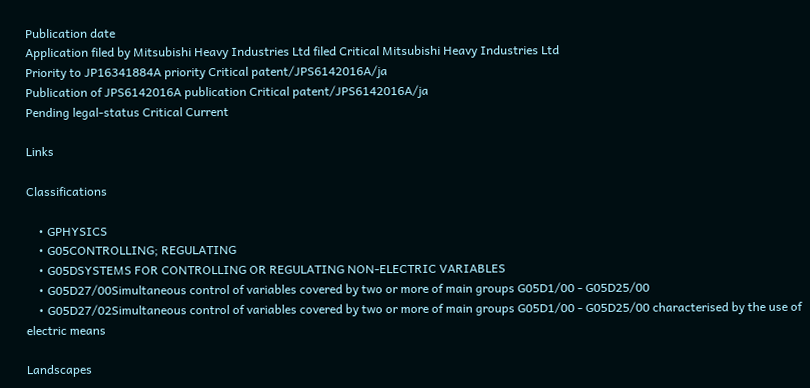Publication date
Application filed by Mitsubishi Heavy Industries Ltd filed Critical Mitsubishi Heavy Industries Ltd
Priority to JP16341884A priority Critical patent/JPS6142016A/ja
Publication of JPS6142016A publication Critical patent/JPS6142016A/ja
Pending legal-status Critical Current

Links

Classifications

    • GPHYSICS
    • G05CONTROLLING; REGULATING
    • G05DSYSTEMS FOR CONTROLLING OR REGULATING NON-ELECTRIC VARIABLES
    • G05D27/00Simultaneous control of variables covered by two or more of main groups G05D1/00 - G05D25/00
    • G05D27/02Simultaneous control of variables covered by two or more of main groups G05D1/00 - G05D25/00 characterised by the use of electric means

Landscapes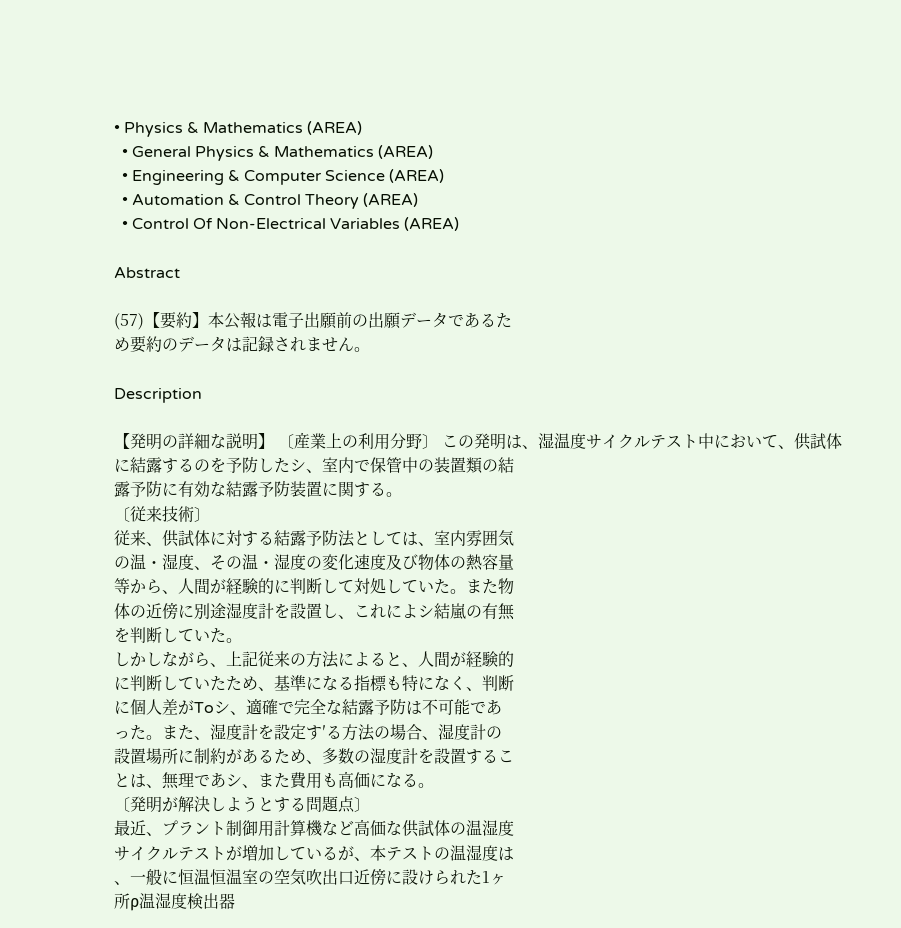• Physics & Mathematics (AREA)
  • General Physics & Mathematics (AREA)
  • Engineering & Computer Science (AREA)
  • Automation & Control Theory (AREA)
  • Control Of Non-Electrical Variables (AREA)

Abstract

(57)【要約】本公報は電子出願前の出願データであるた
め要約のデータは記録されません。

Description

【発明の詳細な説明】 〔産業上の利用分野〕 この発明は、湿温度サイクルテスト中において、供試体
に結露するのを予防したシ、室内で保管中の装置類の結
露予防に有効な結露予防装置に関する。
〔従来技術〕
従来、供試体に対する結露予防法としては、室内雰囲気
の温・湿度、その温・湿度の変化速度及び物体の熱容量
等から、人間が経験的に判断して対処していた。また物
体の近傍に別途湿度計を設置し、これによシ結嵐の有無
を判断していた。
しかしながら、上記従来の方法によると、人間が経験的
に判断していたため、基準になる指標も特になく、判断
に個人差がToシ、適確で完全な結露予防は不可能であ
った。また、湿度計を設定す′る方法の場合、湿度計の
設置場所に制約があるため、多数の湿度計を設置するこ
とは、無理であシ、また費用も高価になる。
〔発明が解決しようとする問題点〕
最近、プラント制御用計算機など高価な供試体の温湿度
サイクルテストが増加しているが、本テストの温湿度は
、一般に恒温恒温室の空気吹出口近傍に設けられた1ヶ
所ρ温湿度検出器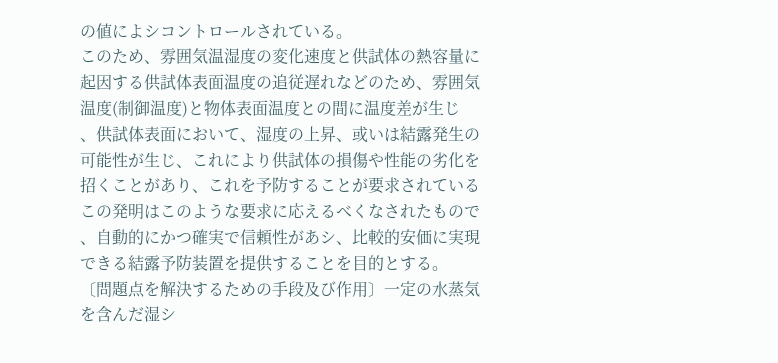の値によシコントロールされている。
このため、雰囲気温湿度の変化速度と供試体の熱容量に
起因する供試体表面温度の追従遅れなどのため、雰囲気
温度(制御温度)と物体表面温度との間に温度差が生じ
、供試体表面において、湿度の上昇、或いは結露発生の
可能性が生じ、これにより供試体の損傷や性能の劣化を
招くことがあり、これを予防することが要求されている
この発明はこのような要求に応えるべくなされたもので
、自動的にかつ確実で信頼性があシ、比較的安価に実現
できる結露予防装置を提供することを目的とする。
〔問題点を解決するための手段及び作用〕一定の水蒸気
を含んだ湿シ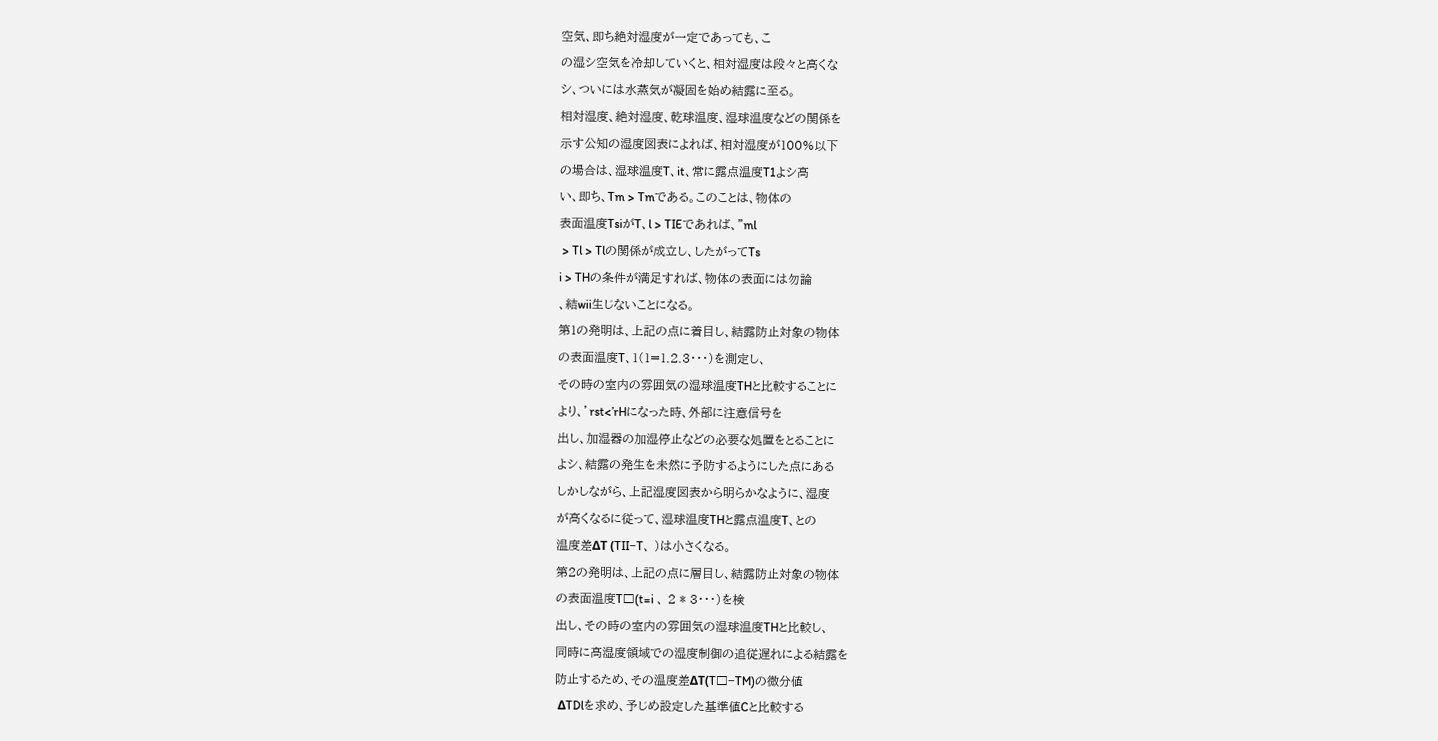空気、即ち絶対湿度が一定であっても、こ
の湿シ空気を冷却していくと、相対湿度は段々と高くな
シ、ついには水蒸気が凝固を始め結露に至る。
相対湿度、絶対湿度、乾球温度、湿球温度などの関係を
示す公知の湿度図表によれば、相対湿度が100%以下
の場合は、湿球温度T、it、常に露点温度T1よシ高
い、即ち、Tm > Tmである。このことは、物体の
表面温度TsiがT、l > TIEであれば、”ml
 > Tl > Tlの関係が成立し、したがってTs
i > THの条件が満足すれば、物体の表面には勿論
、結wii生じないことになる。
第1の発明は、上記の点に着目し、結露防止対象の物体
の表面温度T、1(1=1.2.3・・・)を測定し、
その時の室内の雰囲気の湿球温度THと比較することに
より、’rst<’rHになった時、外部に注意信号を
出し、加湿器の加湿停止などの必要な処置をとることに
よシ、結露の発生を未然に予防するようにした点にある
しかしながら、上記湿度図表から明らかなように、湿度
が高くなるに従って、湿球温度THと露点温度T、との
温度差ΔT (TII−T、 )は小さくなる。
第2の発明は、上記の点に層目し、結露防止対象の物体
の表面温度T□(t=i 、 2 * 3・・・)を検
出し、その時の室内の雰囲気の湿球温度THと比較し、
同時に高湿度領域での湿度制御の追従遅れによる結露を
防止するため、その温度差ΔT(T□−TM)の微分値
 ΔTDlを求め、予じめ設定した基準値Cと比較する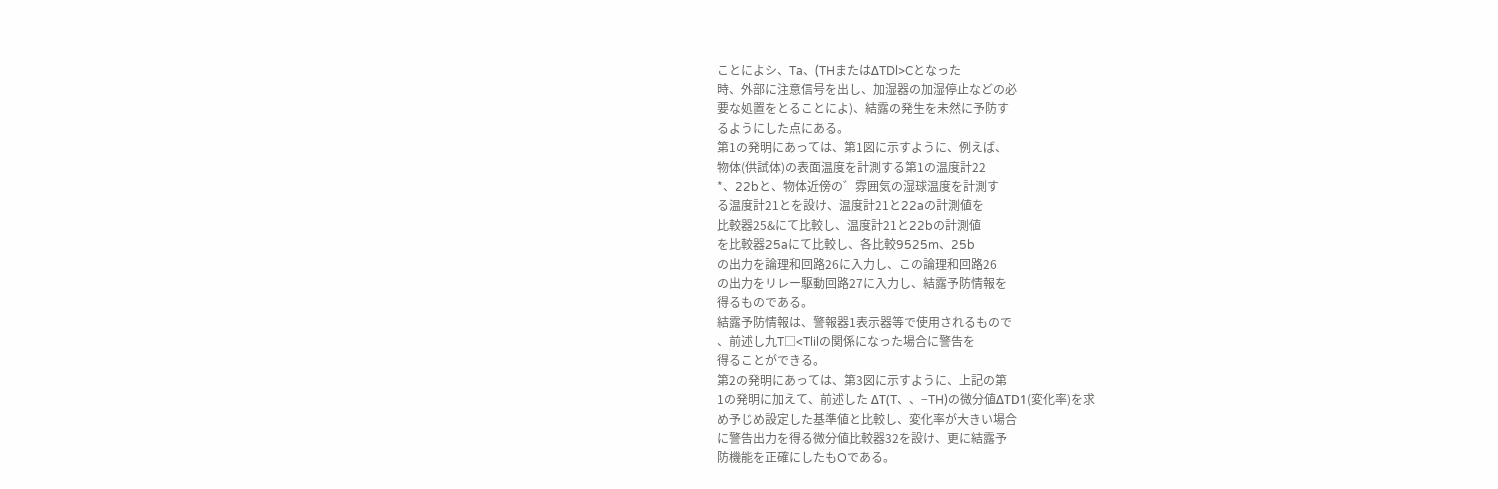ことによシ、Ta、(THまたはΔTDl>Cとなった
時、外部に注意信号を出し、加湿器の加湿停止などの必
要な処置をとることによ)、結露の発生を未然に予防す
るようにした点にある。
第1の発明にあっては、第1図に示すように、例えば、
物体(供試体)の表面温度を計測する第1の温度計22
*、22bと、物体近傍の゛雰囲気の湿球温度を計測す
る温度計21とを設け、温度計21と22aの計測値を
比較器25&にて比較し、温度計21と22bの計測値
を比較器25aにて比較し、各比較9525m、25b
の出力を論理和回路26に入力し、この論理和回路26
の出力をリレー駆動回路27に入力し、結露予防情報を
得るものである。
結露予防情報は、警報器1表示器等で使用されるもので
、前述し九T□<Tlilの関係になった場合に警告を
得ることができる。
第2の発明にあっては、第3図に示すように、上記の第
1の発明に加えて、前述した ΔT(T、、−TH)の微分値ΔTD1(変化率)を求
め予じめ設定した基準値と比較し、変化率が大きい場合
に警告出力を得る微分値比較器32を設け、更に結露予
防機能を正確にしたもOである。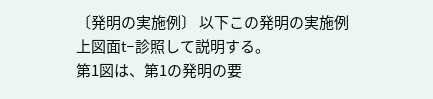〔発明の実施例〕 以下この発明の実施例上図面t−診照して説明する。
第1図は、第1の発明の要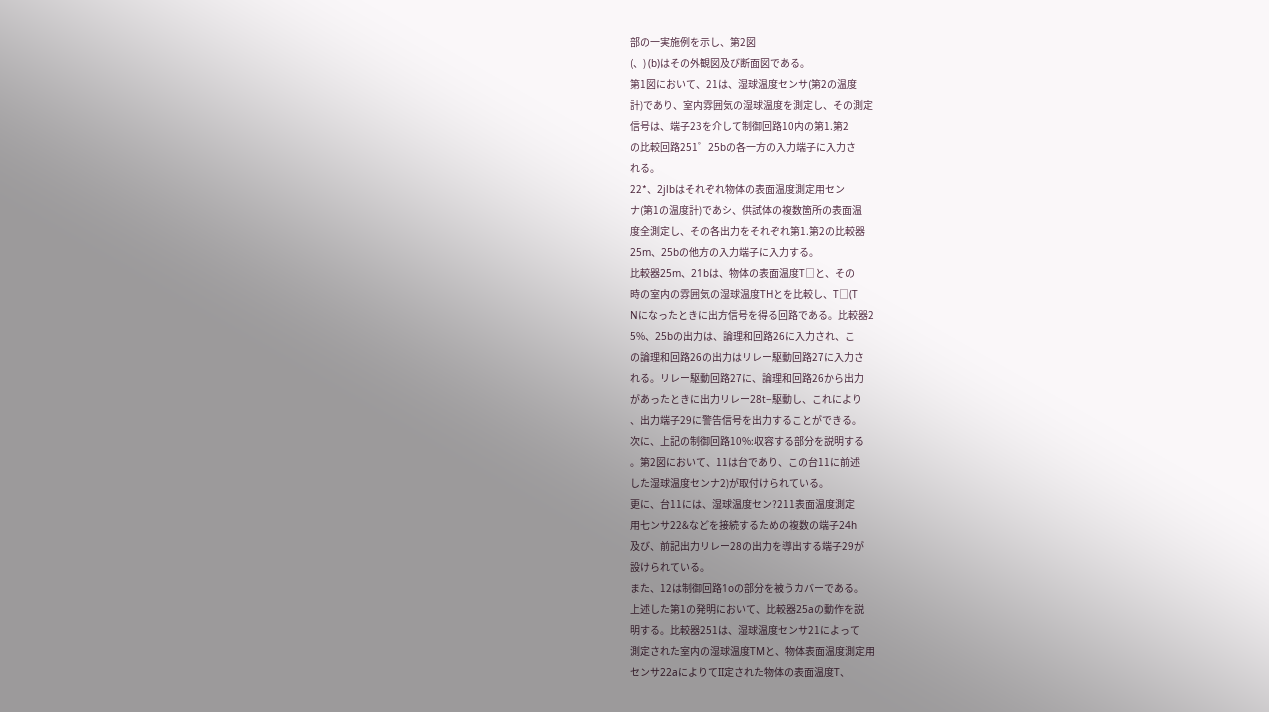部の一実施例を示し、第2図
(、) (b)はその外観図及び断面図である。
第1図において、21は、湿球温度センサ(第2の温度
計)であり、室内雰囲気の湿球温度を測定し、その測定
信号は、端子23を介して制御回路10内の第1.第2
の比較回路251゜25bの各一方の入力端子に入力さ
れる。
22*、2jlbはそれぞれ物体の表面温度測定用セン
ナ(第1の温度計)であシ、供試体の複数箇所の表面温
度全測定し、その各出力をそれぞれ第1.第2の比較器
25m、25bの他方の入力端子に入力する。
比較器25m、21bは、物体の表面温度T□と、その
時の室内の雰囲気の湿球温度THとを比較し、T□(T
Nになったときに出方信号を得る回路である。比較器2
5%、25bの出力は、論理和回路26に入力され、こ
の論理和回路26の出力はリレー駆動回路27に入力さ
れる。リレー駆動回路27に、論理和回路26から出力
があったときに出力リレー28t−駆動し、これにより
、出力端子29に警告信号を出力することができる。
次に、上記の制御回路10%:収容する部分を説明する
。第2図において、11は台であり、この台11に前述
した湿球温度センナ2)が取付けられている。
更に、台11には、湿球温度セン?211表面温度測定
用七ンサ22&などを接続するための複数の端子24h
及び、前記出力リレー28の出力を導出する端子29が
設けられている。
また、12は制御回路1oの部分を被うカバーである。
上述した第1の発明において、比較器25aの動作を説
明する。比較器251は、湿球温度センサ21によって
測定された室内の湿球温度TMと、物体表面温度測定用
センサ22aによりてII定された物体の表面温度T、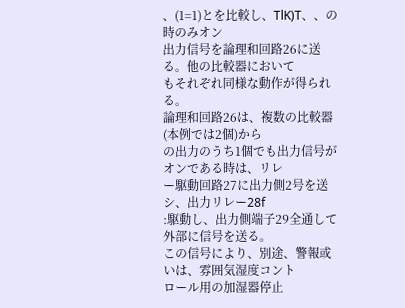、(1=1)とを比較し、TlK)T、、の時のみオン
出力信号を論理和回路26に送る。他の比較器において
もそれぞれ同様な動作が得られる。
論理和回路26は、複数の比較器(本例では2個)から
の出力のうち1個でも出力信号がオンである時は、リレ
ー駆動回路27に出力側2号を送シ、出力リレー28f
:駆動し、出力側端子29全通して外部に信号を送る。
この信号により、別途、警報或いは、雰囲気湿度コント
ロール用の加湿器停止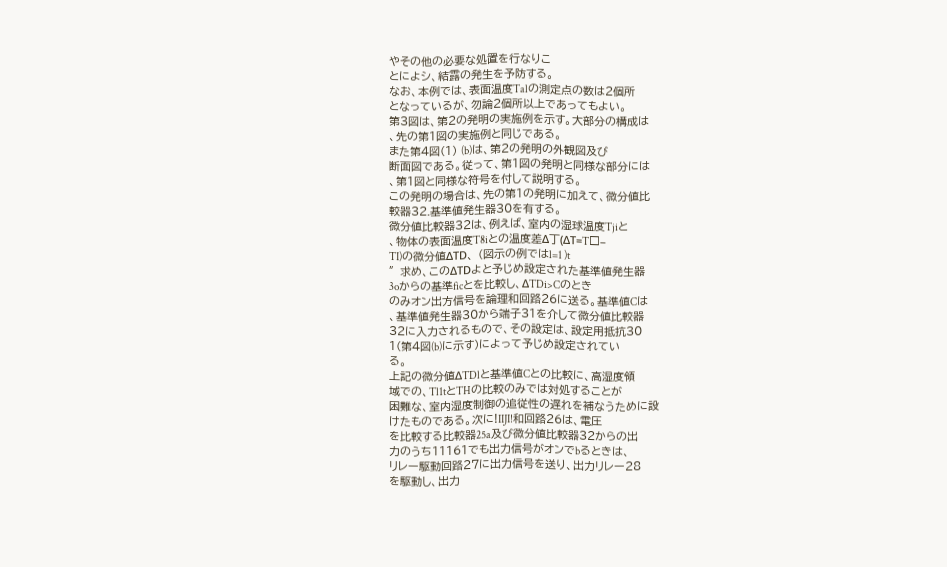やその他の必要な処置を行なりこ
とによシ、結露の発生を予防する。
なお、本例では、表面温度Talの測定点の数は2個所
となっているが、勿論2個所以上であってもよい。
第3図は、第2の発明の実施例を示す。大部分の構成は
、先の第1図の実施例と同じである。
また第4図(1) (b)は、第2の発明の外観図及び
断面図である。従って、第1図の発明と同様な部分には
、第1図と同様な符号を付して説明する。
この発明の場合は、先の第1の発明に加えて、微分値比
較器32.基準値発生器30を有する。
微分値比較器32は、例えば、室内の湿球温度Tjiと
、物体の表面温度T8iとの温度差Δ丁(ΔT=T□−
TI)の微分値ΔTD、 (図示の例ではl=1 )t
″求め、このΔTDよと予じめ設定された基準値発生器
3oからの基準ficとを比較し、ΔTDi>Cのとき
のみオン出方信号を論理和回路26に送る。基準値Cは
、基準値発生器30から端子31を介して微分値比較器
32に入力されるもので、その設定は、設定用抵抗30
1(第4図(b)に示す)によって予じめ設定されてい
る。
上記の微分値ΔTDlと基準値Cとの比較に、高湿度領
域での、Tl1tとTHの比較のみでは対処することが
困難な、室内湿度制御の追従性の遅れを補なうために設
けたものである。次に!IIJI!和回路26は、電圧
を比較する比較器25a及び微分値比較器32からの出
力のうち11161でも出力信号がオンでbるときは、
リレー駆動回路27に出力信号を送り、出力リレー28
を駆動し、出力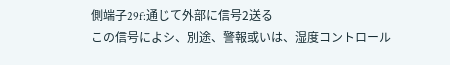側端子29f:通じて外部に信号2送る
この信号によシ、別途、警報或いは、湿度コントロール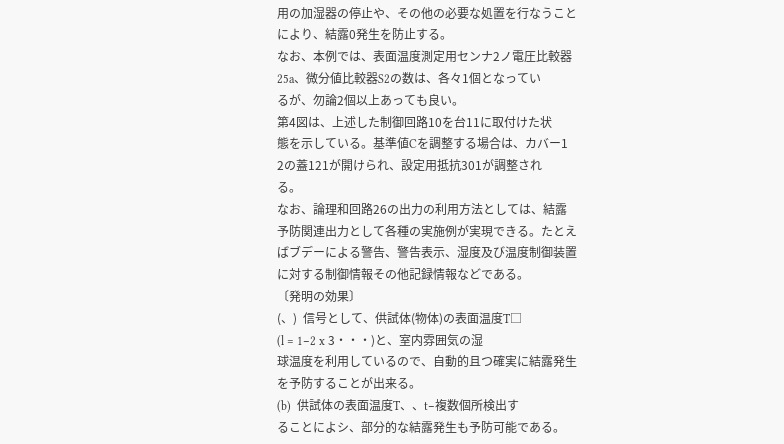用の加湿器の停止や、その他の必要な処置を行なうこと
により、結露0発生を防止する。
なお、本例では、表面温度測定用センナ2ノ電圧比較器
25a、微分値比較器S2の数は、各々1個となってい
るが、勿論2個以上あっても良い。
第4図は、上述した制御回路10を台11に取付けた状
態を示している。基準値Cを調整する場合は、カバー1
2の蓋121が開けられ、設定用抵抗301が調整され
る。
なお、論理和回路26の出力の利用方法としては、結露
予防関連出力として各種の実施例が実現できる。たとえ
ばブデーによる警告、警告表示、湿度及び温度制御装置
に対する制御情報その他記録情報などである。
〔発明の効果〕
(、)  信号として、供試体(物体)の表面温度T□
(l = 1−2 x 3・・・)と、室内雰囲気の湿
球温度を利用しているので、自動的且つ確実に結露発生
を予防することが出来る。
(b)  供試体の表面温度T、、t−複数個所検出す
ることによシ、部分的な結露発生も予防可能である。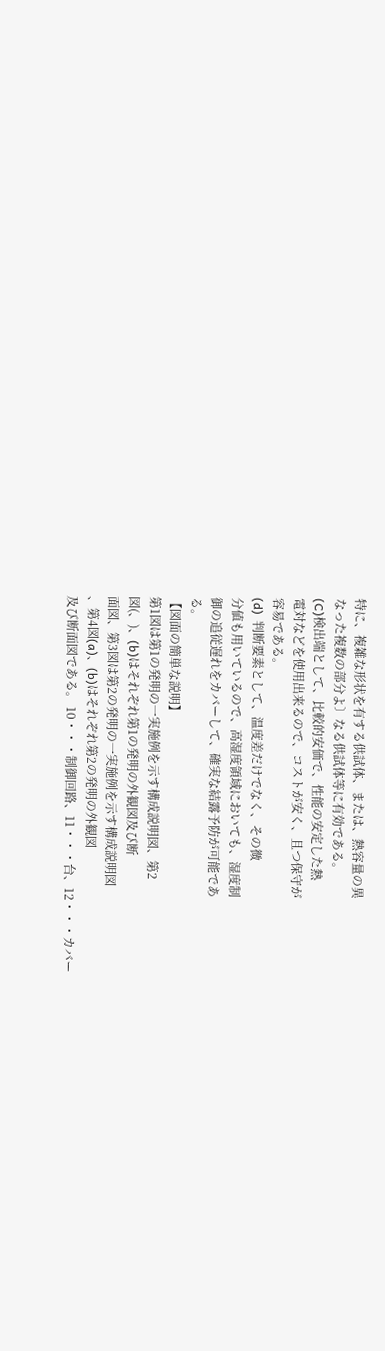特に、複雑な形状を有する供試体、または、熱容量の異
なった複数の部分よ〕なる供試体等に有効である。
(C)検出端として、比較的安価で、性能の安定した熱
電対などを使用出来るので、コストが安く、且つ保守が
容易である。
(d)  判断要素として、温度差だけでなく、その微
分値も用いているので、高湿度領域においても、湿度制
御の追従遅れをカバーして、確実な結露予防が可能であ
る。
【図面の簡単な説明】
第1図は第1の発明の一実施例を示す構成説明図、第2
図(、)、(b)はそれぞれ第1の発明の外観図及び断
面図、第3図は第2の発明の一実施例を示す構成説明図
、第4図(a)、(b)はそれぞれ第2の発明の外観図
及び断面図である。 10・・・制御回路、11・・・台、12・・・カバー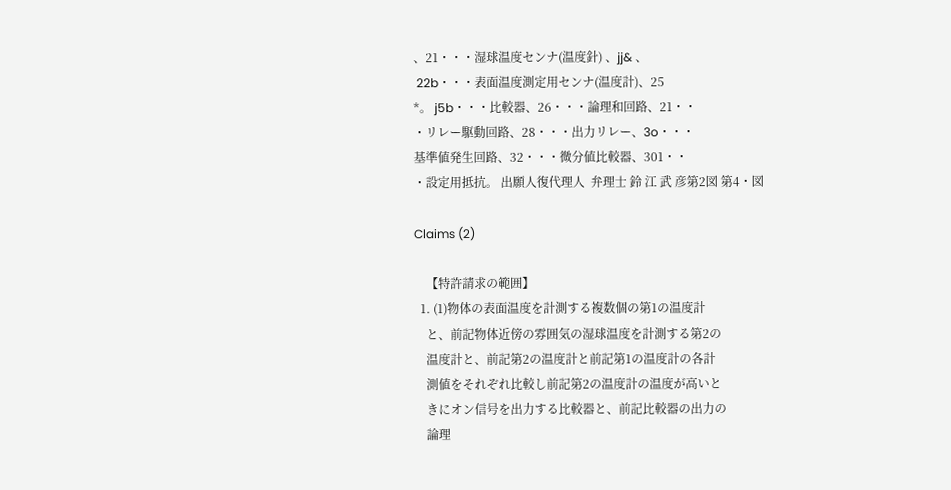、21・・・湿球温度センナ(温度針) 、jj& 、
 22b・・・表面温度測定用センナ(温度計)、25
*。 j5b・・・比較器、26・・・論理和回路、21・・
・リレー駆動回路、28・・・出力リレー、3o・・・
基準値発生回路、32・・・微分値比較器、301・・
・設定用抵抗。 出願人復代理人  弁理士 鈴 江 武 彦第2図 第4・図

Claims (2)

    【特許請求の範囲】
  1. (1)物体の表面温度を計測する複数個の第1の温度計
    と、前記物体近傍の雰囲気の湿球温度を計測する第2の
    温度計と、前記第2の温度計と前記第1の温度計の各計
    測値をそれぞれ比較し前記第2の温度計の温度が高いと
    きにオン信号を出力する比較器と、前記比較器の出力の
    論理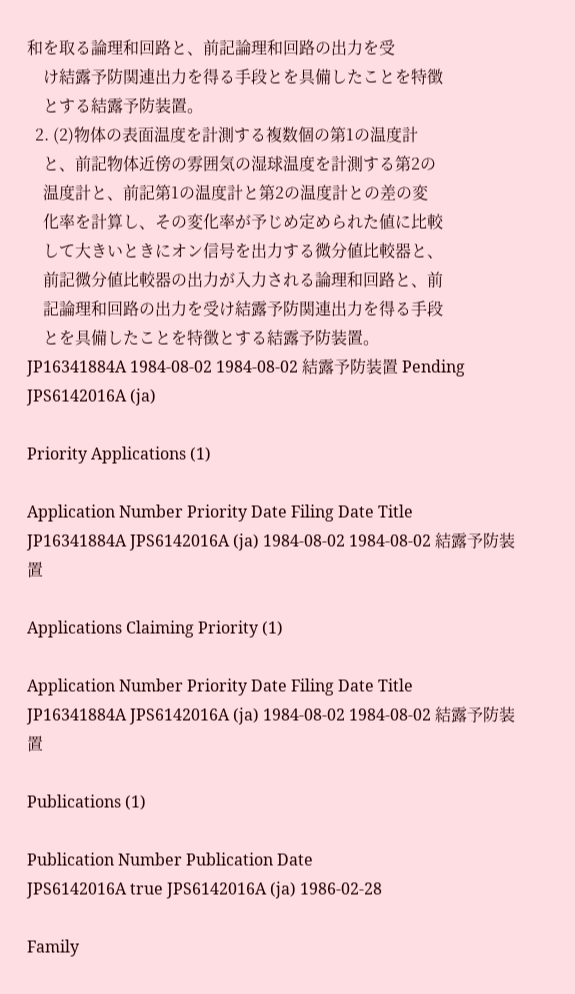和を取る論理和回路と、前記論理和回路の出力を受
    け結露予防関連出力を得る手段とを具備したことを特徴
    とする結露予防装置。
  2. (2)物体の表面温度を計測する複数個の第1の温度計
    と、前記物体近傍の雰囲気の湿球温度を計測する第2の
    温度計と、前記第1の温度計と第2の温度計との差の変
    化率を計算し、その変化率が予じめ定められた値に比較
    して大きいときにオン信号を出力する微分値比較器と、
    前記微分値比較器の出力が入力される論理和回路と、前
    記論理和回路の出力を受け結露予防関連出力を得る手段
    とを具備したことを特徴とする結露予防装置。
JP16341884A 1984-08-02 1984-08-02 結露予防装置 Pending JPS6142016A (ja)

Priority Applications (1)

Application Number Priority Date Filing Date Title
JP16341884A JPS6142016A (ja) 1984-08-02 1984-08-02 結露予防装置

Applications Claiming Priority (1)

Application Number Priority Date Filing Date Title
JP16341884A JPS6142016A (ja) 1984-08-02 1984-08-02 結露予防装置

Publications (1)

Publication Number Publication Date
JPS6142016A true JPS6142016A (ja) 1986-02-28

Family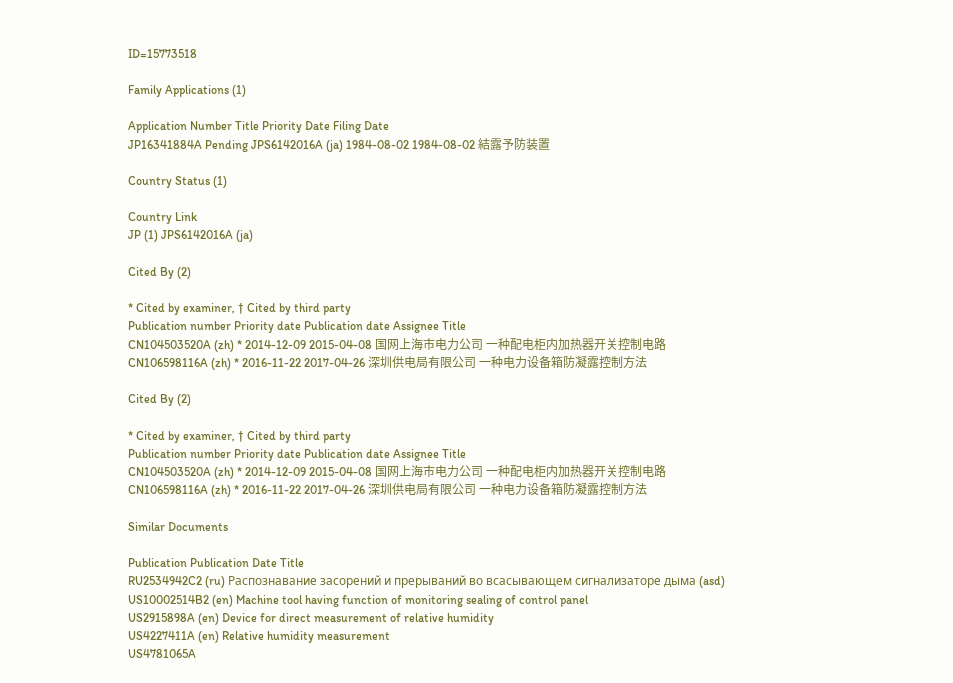ID=15773518

Family Applications (1)

Application Number Title Priority Date Filing Date
JP16341884A Pending JPS6142016A (ja) 1984-08-02 1984-08-02 結露予防装置

Country Status (1)

Country Link
JP (1) JPS6142016A (ja)

Cited By (2)

* Cited by examiner, † Cited by third party
Publication number Priority date Publication date Assignee Title
CN104503520A (zh) * 2014-12-09 2015-04-08 国网上海市电力公司 一种配电柜内加热器开关控制电路
CN106598116A (zh) * 2016-11-22 2017-04-26 深圳供电局有限公司 一种电力设备箱防凝露控制方法

Cited By (2)

* Cited by examiner, † Cited by third party
Publication number Priority date Publication date Assignee Title
CN104503520A (zh) * 2014-12-09 2015-04-08 国网上海市电力公司 一种配电柜内加热器开关控制电路
CN106598116A (zh) * 2016-11-22 2017-04-26 深圳供电局有限公司 一种电力设备箱防凝露控制方法

Similar Documents

Publication Publication Date Title
RU2534942C2 (ru) Распознавание засорений и прерываний во всасывающем сигнализаторе дыма (asd)
US10002514B2 (en) Machine tool having function of monitoring sealing of control panel
US2915898A (en) Device for direct measurement of relative humidity
US4227411A (en) Relative humidity measurement
US4781065A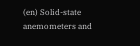(en) Solid-state anemometers and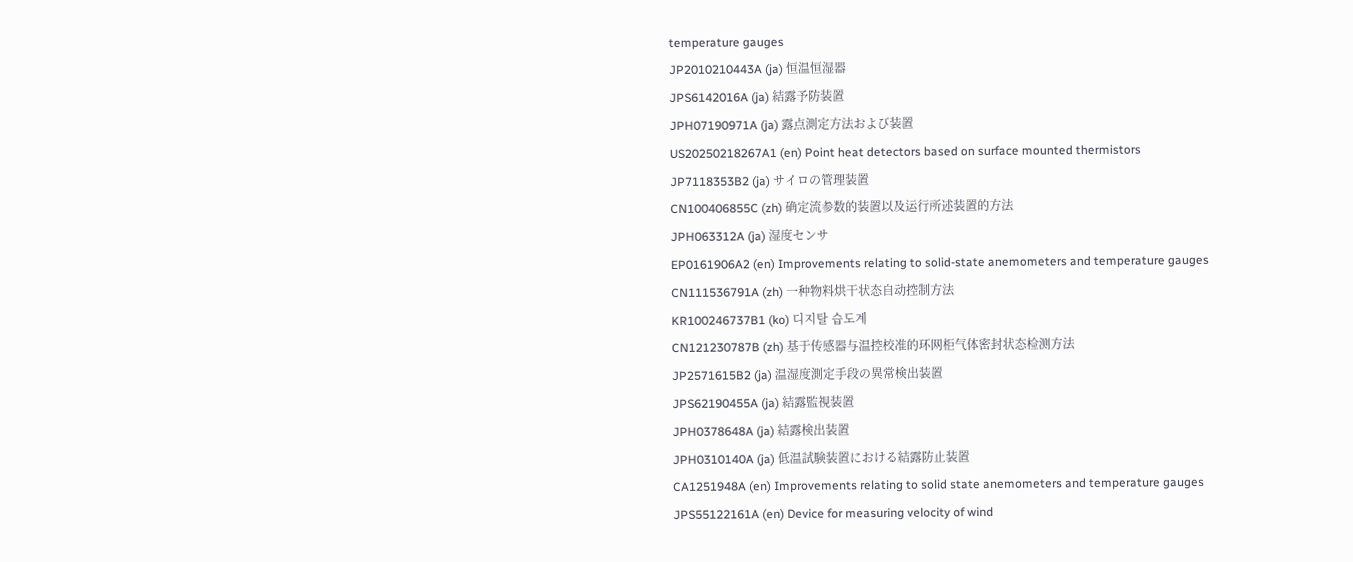temperature gauges
JP2010210443A (ja) 恒温恒湿器
JPS6142016A (ja) 結露予防装置
JPH07190971A (ja) 露点測定方法および装置
US20250218267A1 (en) Point heat detectors based on surface mounted thermistors
JP7118353B2 (ja) サイロの管理装置
CN100406855C (zh) 确定流参数的装置以及运行所述装置的方法
JPH063312A (ja) 湿度センサ
EP0161906A2 (en) Improvements relating to solid-state anemometers and temperature gauges
CN111536791A (zh) 一种物料烘干状态自动控制方法
KR100246737B1 (ko) 디지탈 습도계
CN121230787B (zh) 基于传感器与温控校准的环网柜气体密封状态检测方法
JP2571615B2 (ja) 温湿度測定手段の異常検出装置
JPS62190455A (ja) 結露監視装置
JPH0378648A (ja) 結露検出装置
JPH0310140A (ja) 低温試験装置における結露防止装置
CA1251948A (en) Improvements relating to solid state anemometers and temperature gauges
JPS55122161A (en) Device for measuring velocity of wind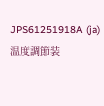JPS61251918A (ja) 温度調節装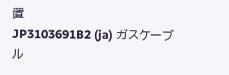置
JP3103691B2 (ja) ガスケーブル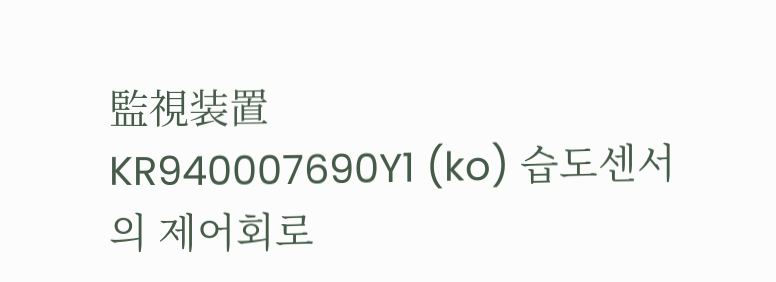監視装置
KR940007690Y1 (ko) 습도센서의 제어회로